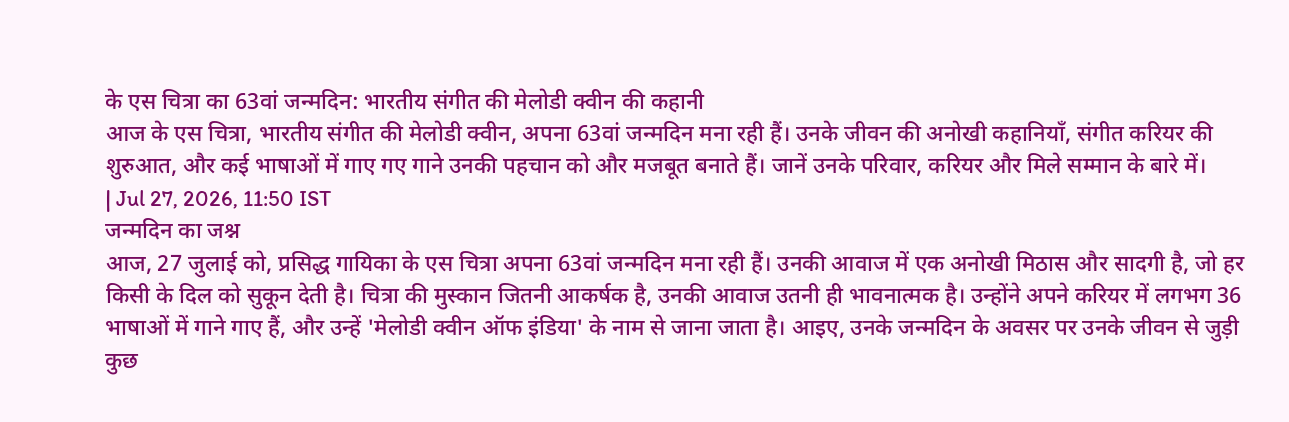के एस चित्रा का 63वां जन्मदिन: भारतीय संगीत की मेलोडी क्वीन की कहानी
आज के एस चित्रा, भारतीय संगीत की मेलोडी क्वीन, अपना 63वां जन्मदिन मना रही हैं। उनके जीवन की अनोखी कहानियाँ, संगीत करियर की शुरुआत, और कई भाषाओं में गाए गए गाने उनकी पहचान को और मजबूत बनाते हैं। जानें उनके परिवार, करियर और मिले सम्मान के बारे में।
| Jul 27, 2026, 11:50 IST
जन्मदिन का जश्न
आज, 27 जुलाई को, प्रसिद्ध गायिका के एस चित्रा अपना 63वां जन्मदिन मना रही हैं। उनकी आवाज में एक अनोखी मिठास और सादगी है, जो हर किसी के दिल को सुकून देती है। चित्रा की मुस्कान जितनी आकर्षक है, उनकी आवाज उतनी ही भावनात्मक है। उन्होंने अपने करियर में लगभग 36 भाषाओं में गाने गाए हैं, और उन्हें 'मेलोडी क्वीन ऑफ इंडिया' के नाम से जाना जाता है। आइए, उनके जन्मदिन के अवसर पर उनके जीवन से जुड़ी कुछ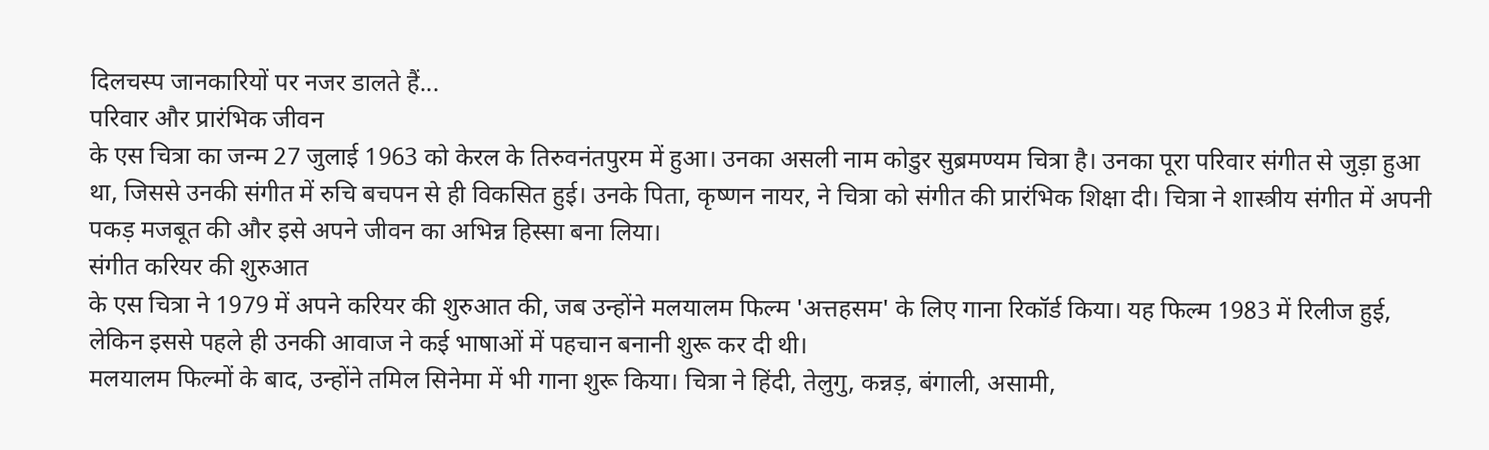दिलचस्प जानकारियों पर नजर डालते हैं...
परिवार और प्रारंभिक जीवन
के एस चित्रा का जन्म 27 जुलाई 1963 को केरल के तिरुवनंतपुरम में हुआ। उनका असली नाम कोडुर सुब्रमण्यम चित्रा है। उनका पूरा परिवार संगीत से जुड़ा हुआ था, जिससे उनकी संगीत में रुचि बचपन से ही विकसित हुई। उनके पिता, कृष्णन नायर, ने चित्रा को संगीत की प्रारंभिक शिक्षा दी। चित्रा ने शास्त्रीय संगीत में अपनी पकड़ मजबूत की और इसे अपने जीवन का अभिन्न हिस्सा बना लिया।
संगीत करियर की शुरुआत
के एस चित्रा ने 1979 में अपने करियर की शुरुआत की, जब उन्होंने मलयालम फिल्म 'अत्तहसम' के लिए गाना रिकॉर्ड किया। यह फिल्म 1983 में रिलीज हुई, लेकिन इससे पहले ही उनकी आवाज ने कई भाषाओं में पहचान बनानी शुरू कर दी थी।
मलयालम फिल्मों के बाद, उन्होंने तमिल सिनेमा में भी गाना शुरू किया। चित्रा ने हिंदी, तेलुगु, कन्नड़, बंगाली, असामी,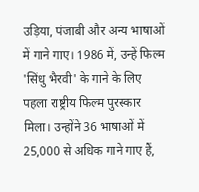उड़िया, पंजाबी और अन्य भाषाओं में गाने गाए। 1986 में, उन्हें फिल्म 'सिंधु भैरवी' के गाने के लिए पहला राष्ट्रीय फिल्म पुरस्कार मिला। उन्होंने 36 भाषाओं में 25,000 से अधिक गाने गाए हैं,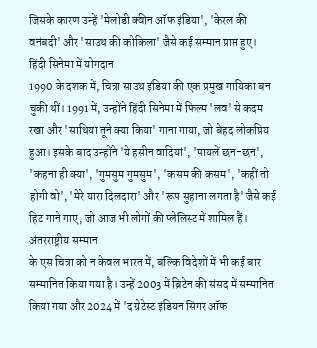जिसके कारण उन्हें 'मेलोडी क्वीन ऑफ इंडिया', 'केरल की वनंबदी' और 'साउथ की कोकिला' जैसे कई सम्मान प्राप्त हुए।
हिंदी सिनेमा में योगदान
1990 के दशक में, चित्रा साउथ इंडिया की एक प्रमुख गायिका बन चुकी थीं। 1991 में, उन्होंने हिंदी सिनेमा में फिल्म 'लव' से कदम रखा और 'साथिया तूने क्या किया' गाना गाया, जो बेहद लोकप्रिय हुआ। इसके बाद उन्होंने 'ये हसीन वादियां', 'पायलें छन-छन', 'कहना ही क्या', 'गुमसुम गुमसुम', 'कसम की कसम', 'कहीं तो होगी वो', 'मेरे यारा दिलदारा' और 'रूप सुहाना लगता है' जैसे कई हिट गाने गाए, जो आज भी लोगों की प्लेलिस्ट में शामिल हैं।
अंतरराष्ट्रीय सम्मान
के एस चित्रा को न केवल भारत में, बल्कि विदेशों में भी कई बार सम्मानित किया गया है। उन्हें 2003 में ब्रिटेन की संसद में सम्मानित किया गया और 2024 में 'द ग्रेटेस्ट इंडियन सिंगर ऑफ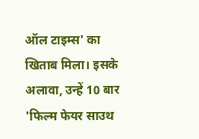ऑल टाइम्स' का खिताब मिला। इसके अलावा, उन्हें 10 बार 'फिल्म फेयर साउथ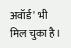अवॉर्ड' भी मिल चुका है।